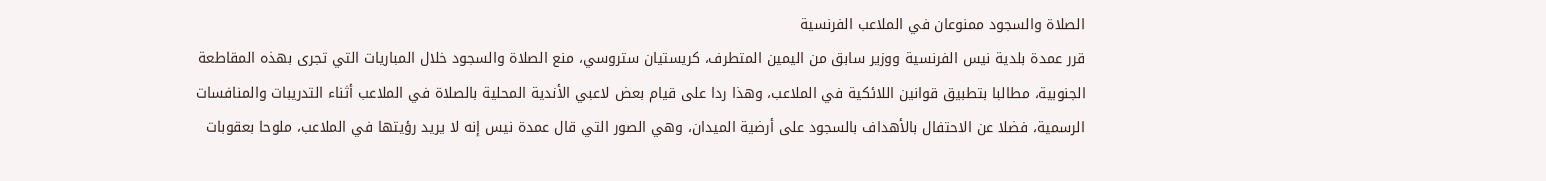الصلاة والسجود ممنوعان في الملاعب الفرنسية
قرر عمدة بلدية نيس الفرنسية ووزير سابق من اليمين المتطرف، كريستيان ستروسي، منع الصلاة والسجود خلال المباريات التي تجرى بهذه المقاطعة الجنوبية، مطالبا بتطبيق قوانين اللائكية في الملاعب، وهذا ردا على قيام بعض لاعبي الأندية المحلية بالصلاة في الملاعب أثناء التدريبات والمنافسات الرسمية، فضلا عن الاحتفال بالأهداف بالسجود على أرضية الميدان، وهي الصور التي قال عمدة نيس إنه لا يريد رؤيتها في الملاعب، ملوحا بعقوبات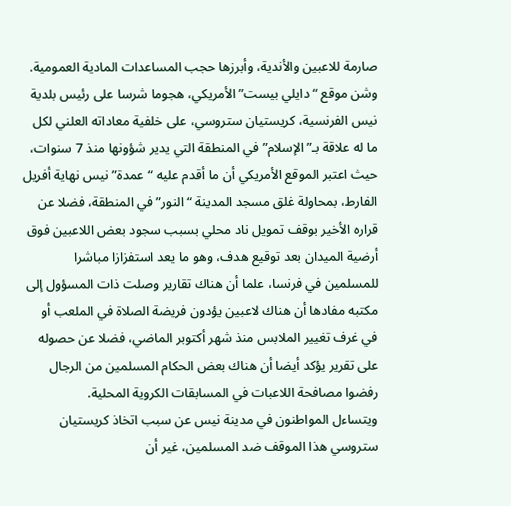صارمة للاعبين والأندية، وأبرزها حجب المساعدات المادية العمومية.
وشن موقع “دايلي بيست” الأمريكي، هجوما شرسا على رئيس بلدية نيس الفرنسية، كريستيان ستروسي، على خلفية معاداته العلني لكل ما له علاقة بـ”الإسلام” في المنطقة التي يدير شؤونها منذ 7 سنوات، حيث اعتبر الموقع الأمريكي أن ما أقدم عليه “عمدة” نيس نهاية أفريل الفارط، بمحاولة غلق مسجد المدينة “النور” في المنطقة، فضلا عن قراره الأخير بوقف تمويل ناد محلي بسبب سجود بعض اللاعبين فوق أرضية الميدان بعد توقيع هدف، وهو ما يعد استفزازا مباشرا للمسلمين في فرنسا، علما أن هناك تقارير وصلت ذات المسؤول إلى مكتبه مفادها أن هناك لاعبين يؤدون فريضة الصلاة في الملعب أو في غرف تغيير الملابس منذ شهر أكتوبر الماضي، فضلا عن حصوله على تقرير يؤكد أيضا أن هناك بعض الحكام المسلمين من الرجال رفضوا مصافحة اللاعبات في المسابقات الكروية المحلية.
ويتساءل المواطنون في مدينة نيس عن سبب اتخاذ كريستيان ستروسي هذا الموقف ضد المسلمين، غير أن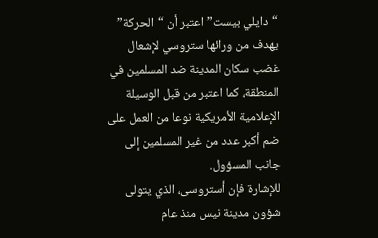“دايلي بيست” اعتبر أن “الحركة” يهدف من ورائها ستروسي لإشعال غضب سكان المدينة ضد المسلمين في المنطقة، كما اعتبر من قبل الوسيلة الإعلامية الأمريكية نوعا من العمل على ضم أكبر عدد من غير المسلمين إلى جانب المسؤول.
للإشارة فإن أستروسى، الذي يتولى شؤون مدينة نيس منذ عام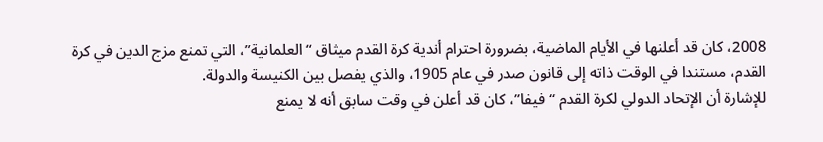2008، كان قد أعلنها في الأيام الماضية، بضرورة احترام أندية كرة القدم ميثاق “العلمانية”، التي تمنع مزج الدين في كرة القدم، مستندا في الوقت ذاته إلى قانون صدر في عام 1905، والذي يفصل بين الكنيسة والدولة.
للإشارة أن الإتحاد الدولي لكرة القدم “فيفا”، كان قد أعلن في وقت سابق أنه لا يمنع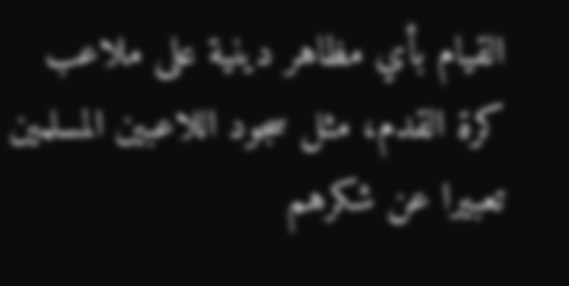القيام بأي مظاهر دينية على ملاعب كرة القدم، مثل سجود اللاعبين المسلمين تعبيرا عن شكرهم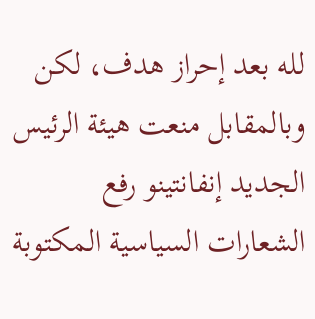لله بعد إحراز هدف، لكن وبالمقابل منعت هيئة الرئيس الجديد إنفانتينو رفع الشعارات السياسية المكتوبة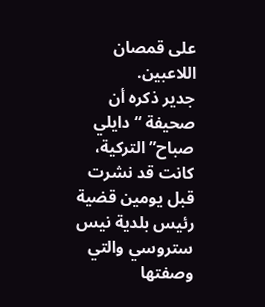على قمصان اللاعبين.
جدير ذكره أن صحيفة “دايلي صباح” التركية، كانت قد نشرت قبل يومين قضية رئيس بلدية نيس ستروسي والتي وصفتها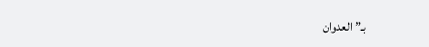بـ”العدوان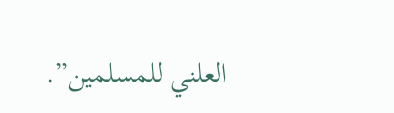العلني للمسلمين”.